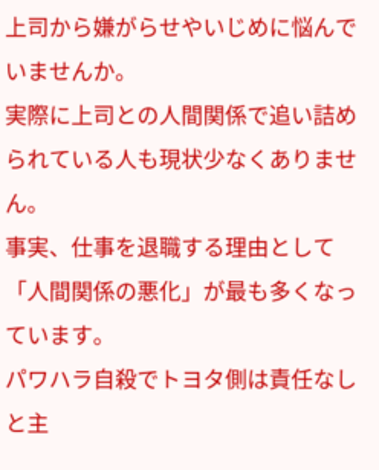上司から嫌がらせやいじめに悩んでいませんか。
実際に上司との人間関係で追い詰められている人も現状少なくありません。
事実、仕事を退職する理由として「人間関係の悪化」が最も多くなっています。
パワハラ自殺でトヨタ側は責任なしと主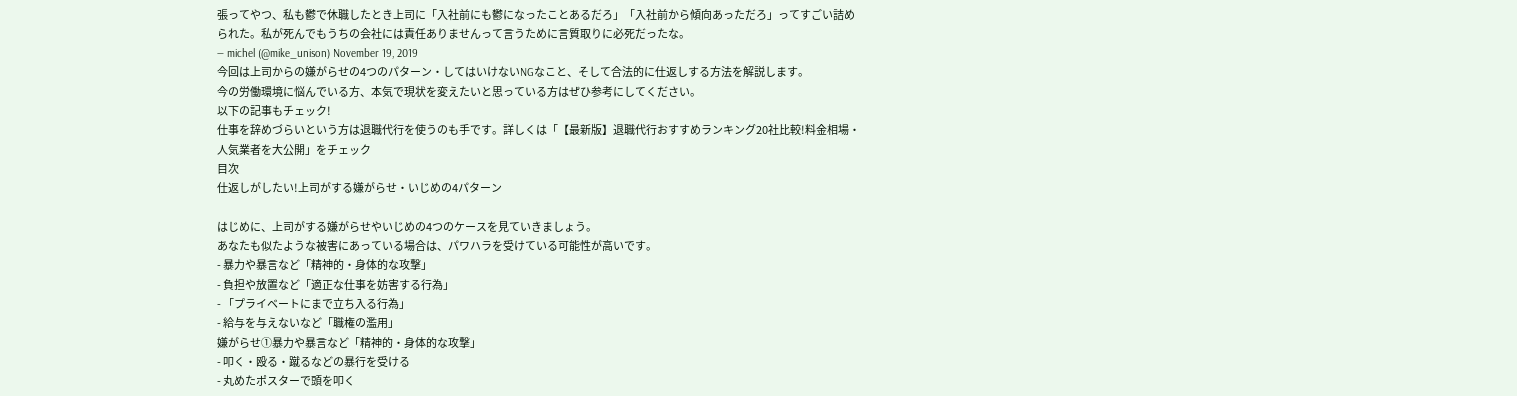張ってやつ、私も鬱で休職したとき上司に「入社前にも鬱になったことあるだろ」「入社前から傾向あっただろ」ってすごい詰められた。私が死んでもうちの会社には責任ありませんって言うために言質取りに必死だったな。
— michel (@mike_unison) November 19, 2019
今回は上司からの嫌がらせの4つのパターン・してはいけないNGなこと、そして合法的に仕返しする方法を解説します。
今の労働環境に悩んでいる方、本気で現状を変えたいと思っている方はぜひ参考にしてください。
以下の記事もチェック!
仕事を辞めづらいという方は退職代行を使うのも手です。詳しくは「【最新版】退職代行おすすめランキング20社比較!料金相場・人気業者を大公開」をチェック
目次
仕返しがしたい!上司がする嫌がらせ・いじめの4パターン

はじめに、上司がする嫌がらせやいじめの4つのケースを見ていきましょう。
あなたも似たような被害にあっている場合は、パワハラを受けている可能性が高いです。
- 暴力や暴言など「精神的・身体的な攻撃」
- 負担や放置など「適正な仕事を妨害する行為」
- 「プライベートにまで立ち入る行為」
- 給与を与えないなど「職権の濫用」
嫌がらせ①暴力や暴言など「精神的・身体的な攻撃」
- 叩く・殴る・蹴るなどの暴行を受ける
- 丸めたポスターで頭を叩く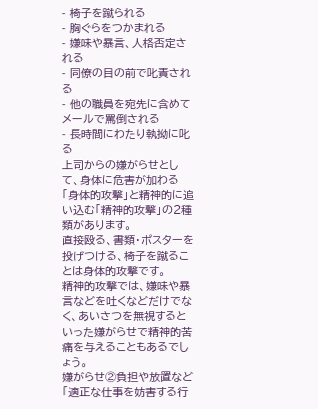- 椅子を蹴られる
- 胸ぐらをつかまれる
- 嫌味や暴言、人格否定される
- 同僚の目の前で叱責される
- 他の職員を宛先に含めてメールで罵倒される
- 長時間にわたり執拗に叱る
上司からの嫌がらせとして、身体に危害が加わる「身体的攻撃」と精神的に追い込む「精神的攻撃」の2種類があります。
直接殴る、書類・ポスターを投げつける、椅子を蹴ることは身体的攻撃です。
精神的攻撃では、嫌味や暴言などを吐くなどだけでなく、あいさつを無視するといった嫌がらせで精神的苦痛を与えることもあるでしょう。
嫌がらせ②負担や放置など「適正な仕事を妨害する行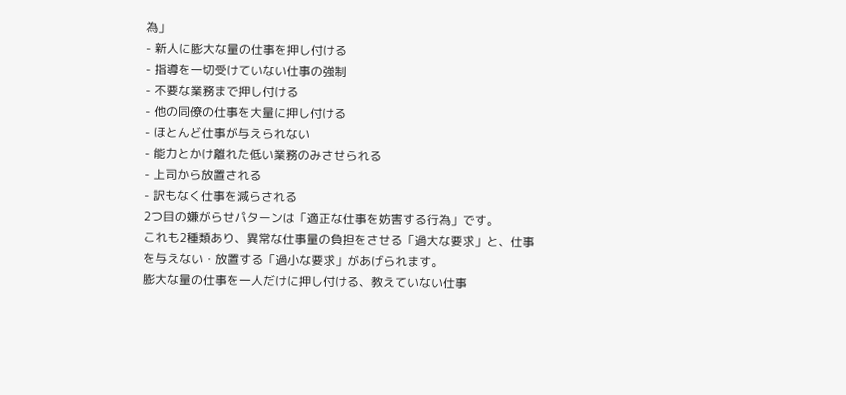為」
- 新人に膨大な量の仕事を押し付ける
- 指導を一切受けていない仕事の強制
- 不要な業務まで押し付ける
- 他の同僚の仕事を大量に押し付ける
- ほとんど仕事が与えられない
- 能力とかけ離れた低い業務のみさせられる
- 上司から放置される
- 訳もなく仕事を減らされる
2つ目の嫌がらせパターンは「適正な仕事を妨害する行為」です。
これも2種類あり、異常な仕事量の負担をさせる「過大な要求」と、仕事を与えない・放置する「過小な要求」があげられます。
膨大な量の仕事を一人だけに押し付ける、教えていない仕事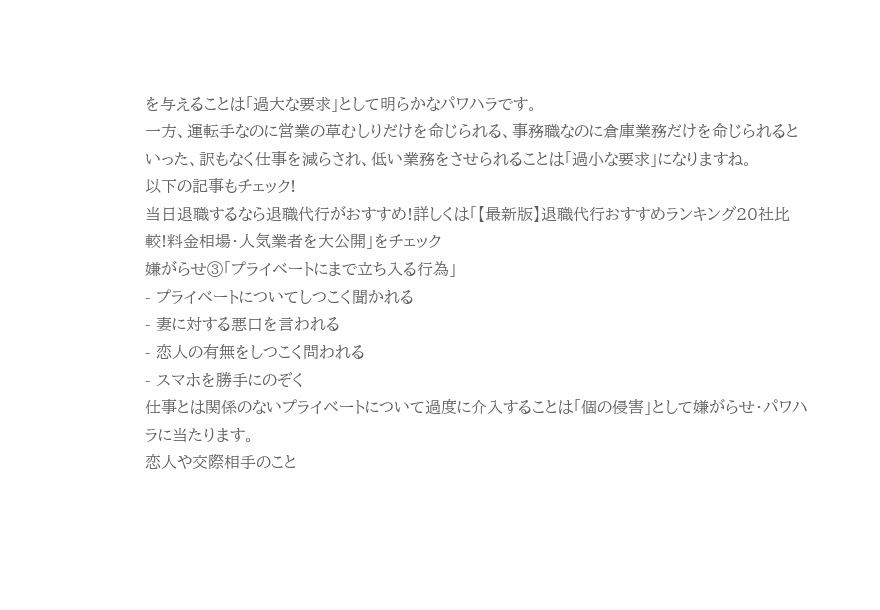を与えることは「過大な要求」として明らかなパワハラです。
一方、運転手なのに営業の草むしりだけを命じられる、事務職なのに倉庫業務だけを命じられるといった、訳もなく仕事を減らされ、低い業務をさせられることは「過小な要求」になりますね。
以下の記事もチェック!
当日退職するなら退職代行がおすすめ!詳しくは「【最新版】退職代行おすすめランキング20社比較!料金相場・人気業者を大公開」をチェック
嫌がらせ③「プライベートにまで立ち入る行為」
- プライベートについてしつこく聞かれる
- 妻に対する悪口を言われる
- 恋人の有無をしつこく問われる
- スマホを勝手にのぞく
仕事とは関係のないプライベートについて過度に介入することは「個の侵害」として嫌がらせ・パワハラに当たります。
恋人や交際相手のこと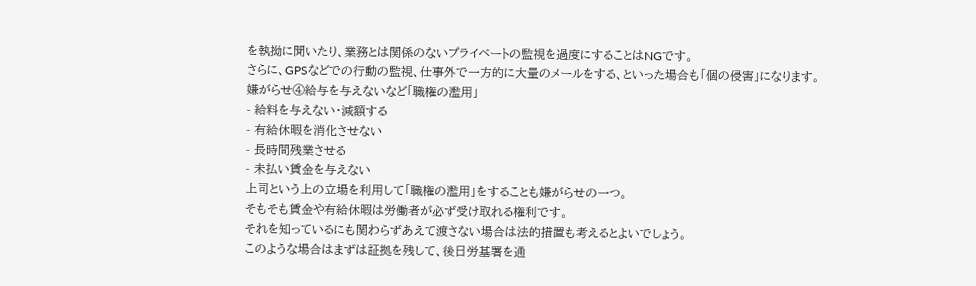を執拗に聞いたり、業務とは関係のないプライベートの監視を過度にすることはNGです。
さらに、GPSなどでの行動の監視、仕事外で一方的に大量のメールをする、といった場合も「個の侵害」になります。
嫌がらせ④給与を与えないなど「職権の濫用」
- 給料を与えない・減額する
- 有給休暇を消化させない
- 長時間残業させる
- 未払い賃金を与えない
上司という上の立場を利用して「職権の濫用」をすることも嫌がらせの一つ。
そもそも賃金や有給休暇は労働者が必ず受け取れる権利です。
それを知っているにも関わらずあえて渡さない場合は法的措置も考えるとよいでしょう。
このような場合はまずは証拠を残して、後日労基署を通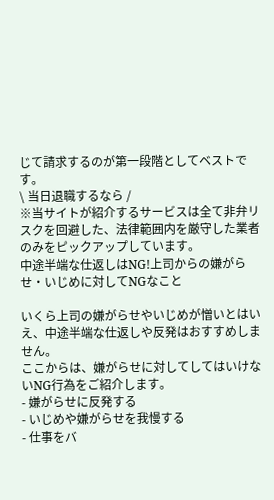じて請求するのが第一段階としてベストです。
\ 当日退職するなら /
※当サイトが紹介するサービスは全て非弁リスクを回避した、法律範囲内を厳守した業者のみをピックアップしています。
中途半端な仕返しはNG!上司からの嫌がらせ・いじめに対してNGなこと

いくら上司の嫌がらせやいじめが憎いとはいえ、中途半端な仕返しや反発はおすすめしません。
ここからは、嫌がらせに対してしてはいけないNG行為をご紹介します。
- 嫌がらせに反発する
- いじめや嫌がらせを我慢する
- 仕事をバ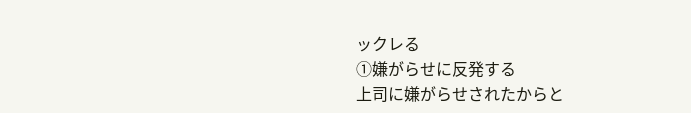ックレる
①嫌がらせに反発する
上司に嫌がらせされたからと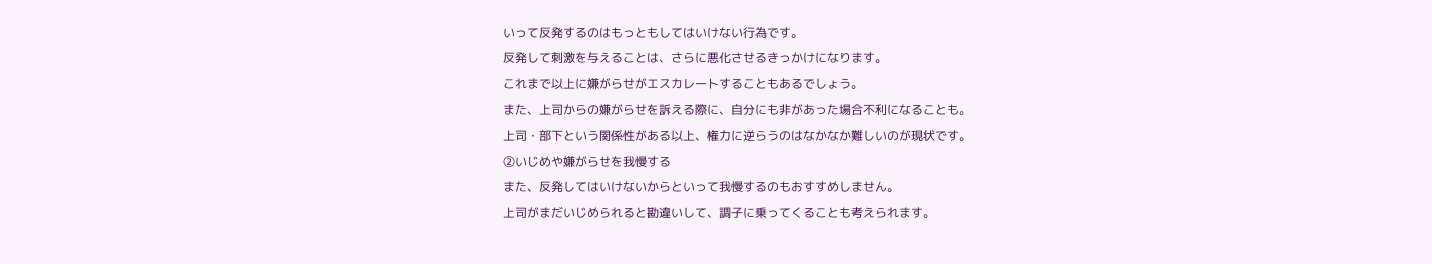いって反発するのはもっともしてはいけない行為です。
反発して刺激を与えることは、さらに悪化させるきっかけになります。
これまで以上に嫌がらせがエスカレートすることもあるでしょう。
また、上司からの嫌がらせを訴える際に、自分にも非があった場合不利になることも。
上司・部下という関係性がある以上、権力に逆らうのはなかなか難しいのが現状です。
②いじめや嫌がらせを我慢する
また、反発してはいけないからといって我慢するのもおすすめしません。
上司がまだいじめられると勘違いして、調子に乗ってくることも考えられます。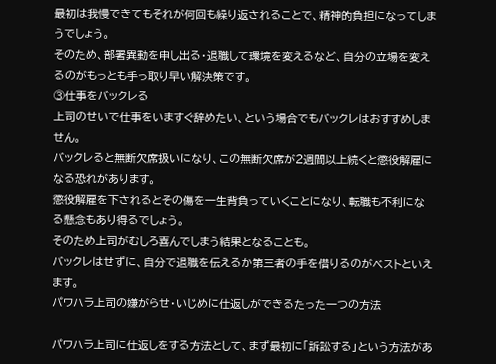最初は我慢できてもそれが何回も繰り返されることで、精神的負担になってしまうでしょう。
そのため、部署異動を申し出る・退職して環境を変えるなど、自分の立場を変えるのがもっとも手っ取り早い解決策です。
③仕事をバックレる
上司のせいで仕事をいますぐ辞めたい、という場合でもバックレはおすすめしません。
バックレると無断欠席扱いになり、この無断欠席が2週間以上続くと懲役解雇になる恐れがあります。
懲役解雇を下されるとその傷を一生背負っていくことになり、転職も不利になる懸念もあり得るでしょう。
そのため上司がむしろ喜んでしまう結果となることも。
バックレはせずに、自分で退職を伝えるか第三者の手を借りるのがベストといえます。
パワハラ上司の嫌がらせ・いじめに仕返しができるたった一つの方法

パワハラ上司に仕返しをする方法として、まず最初に「訴訟する」という方法があ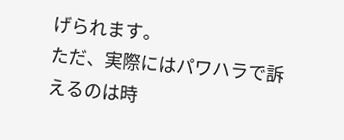げられます。
ただ、実際にはパワハラで訴えるのは時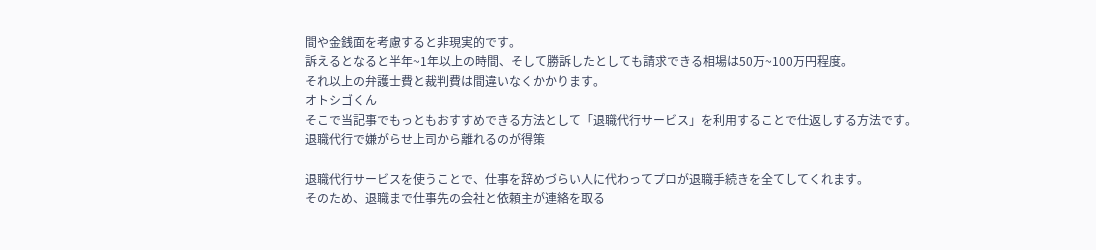間や金銭面を考慮すると非現実的です。
訴えるとなると半年~1年以上の時間、そして勝訴したとしても請求できる相場は50万~100万円程度。
それ以上の弁護士費と裁判費は間違いなくかかります。
オトシゴくん
そこで当記事でもっともおすすめできる方法として「退職代行サービス」を利用することで仕返しする方法です。
退職代行で嫌がらせ上司から離れるのが得策

退職代行サービスを使うことで、仕事を辞めづらい人に代わってプロが退職手続きを全てしてくれます。
そのため、退職まで仕事先の会社と依頼主が連絡を取る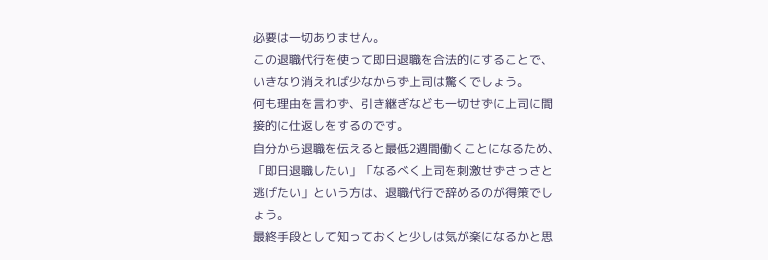必要は一切ありません。
この退職代行を使って即日退職を合法的にすることで、いきなり消えれば少なからず上司は驚くでしょう。
何も理由を言わず、引き継ぎなども一切せずに上司に間接的に仕返しをするのです。
自分から退職を伝えると最低2週間働くことになるため、「即日退職したい」「なるべく上司を刺激せずさっさと逃げたい」という方は、退職代行で辞めるのが得策でしょう。
最終手段として知っておくと少しは気が楽になるかと思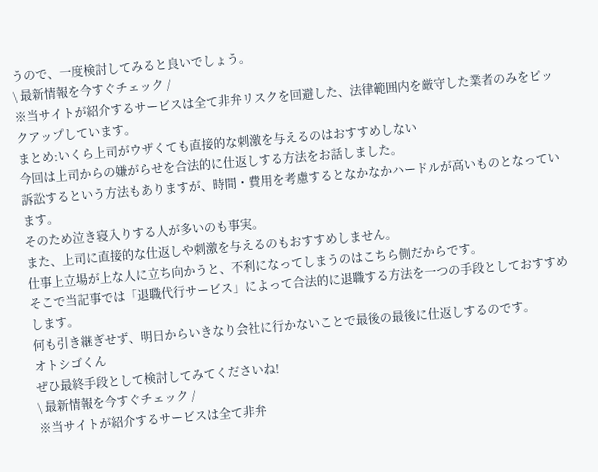うので、一度検討してみると良いでしょう。
\ 最新情報を今すぐチェック /
※当サイトが紹介するサービスは全て非弁リスクを回避した、法律範囲内を厳守した業者のみをピックアップしています。
まとめ:いくら上司がウザくても直接的な刺激を与えるのはおすすめしない
今回は上司からの嫌がらせを合法的に仕返しする方法をお話しました。
訴訟するという方法もありますが、時間・費用を考慮するとなかなかハードルが高いものとなっています。
そのため泣き寝入りする人が多いのも事実。
また、上司に直接的な仕返しや刺激を与えるのもおすすめしません。
仕事上立場が上な人に立ち向かうと、不利になってしまうのはこちら側だからです。
そこで当記事では「退職代行サービス」によって合法的に退職する方法を一つの手段としておすすめします。
何も引き継ぎせず、明日からいきなり会社に行かないことで最後の最後に仕返しするのです。
オトシゴくん
ぜひ最終手段として検討してみてくださいね!
\ 最新情報を今すぐチェック /
※当サイトが紹介するサービスは全て非弁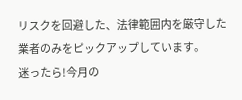リスクを回避した、法律範囲内を厳守した業者のみをピックアップしています。
迷ったら!今月の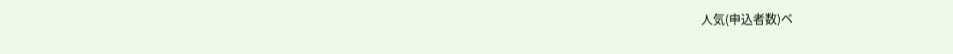人気(申込者数)ベ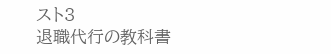スト3
退職代行の教科書